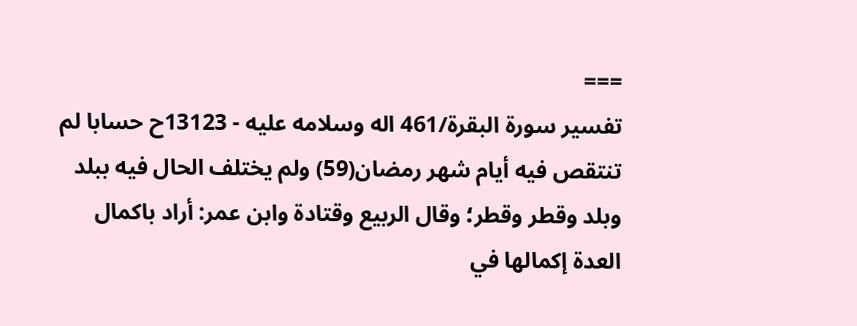===
تفسير سورة البقرة/461 اله وسلامه عليه - 13123ح حسابا لم تنتقص فيه أيام شهر رمضان(59) ولم يختلف الحال فيه ببلد وبلد وقطر وقطر؛ وقال الربيع وقتادة وابن عمر: أراد باكمال العدة إكمالها في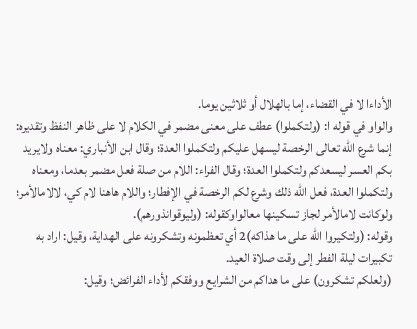الأداءا لا في القضاء، إما بالهلال أو ثلاثين يوما.
والواو في قوله ا: (ولتكملوا) عطف على معنى مضمر في الكلام لا على ظاهر النفظ وتقديره: إنما شرع الله تعالى الرخصة ليسهل عليكم ولتكملوا العدة؛ وقال ابن الأنباري: معناه ولايريد بكم العسر ليسعدكم ولتكملوا العدة؛ وقال الفراء: اللام من صلة فعل مضمر بعدما، ومعناه ولتكملوا العدة، فعل الله ذلك وشرع لكم الرخصة في الإفطار؛ واللام هاهنا لام كي، لالامالأمر؛ ولوكانت لامالأمر لجاز تسكينها معالواوكقوله: (وليوقوانذورهم).
وقوله: (ولتكيروا الله على ما هذاكه)2 أي تعظمونه وتشكرونه على الهداية، وقيل: اراد به تكبيرات ليلة الفطر إلى وقت صلاة العيد.
(ولعلكم تشكرون) على ما هداكم من الشرايع ووفقكم لأداء الفرائض؛ وقيل: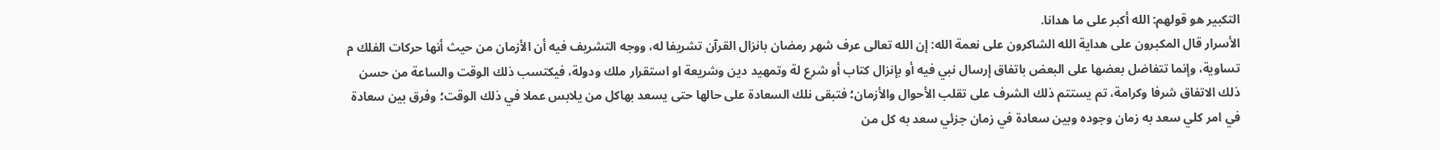التكبير هو قولهم: الله أكبر على ما هدانا.
الأسرار قال المكبرون على هداية الله الشاكرون على نعمة الله: إن الله تعالى عرف شهر رمضان بانزال القرآن تشريفا له، ووجه التشريف فيه أن الأزمان من حيث أنها حركات الفلك م تساوية، وإنما تتفاضل بعضها على البعض باتفاق إرسال نبي فيه أو بإنزال كتاب أو شرع لة وتمهيد دين وشريعة او استقرار ملك ودولة، فيكتسب ذلك الوقت والساعة من حسن ذلك الاتفاق شرفا وكرامة، تم يستتم ذلك الشرف على تقلب الأحوال والأزمان؛ فتبقى نلك السعادة على حالها حتى يسعد بهاكل من يلابس عملا في ذلك الوقت؛ وفرق بين سعادة في امر كلي سعد به زمان وجوده وبين سعادة في زمان جزئي سعد به كل من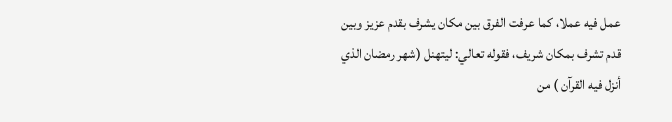عمل فيه عملا، كما عرفت الفرق بين مكان يشرف بقدم عزيز وبين قدم تشرف بمكان شريف، فقوله تعالي: ليتهنل (شهر رمضان الذي أنزل فيه القرآن ) من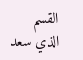القسم الذي سعد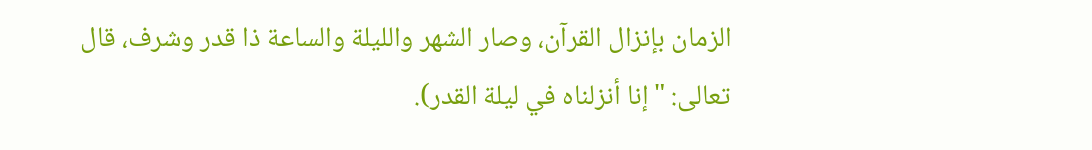الزمان بإنزال القرآن، وصار الشهر والليلة والساعة ذا قدر وشرف، قال تعالى: "إنا أنزلناه في ليلة القدر).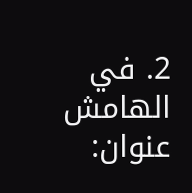2. في الهامش عنوان: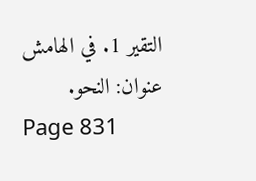التقير 1. في الهامش عنوان: النحو.
Page 831